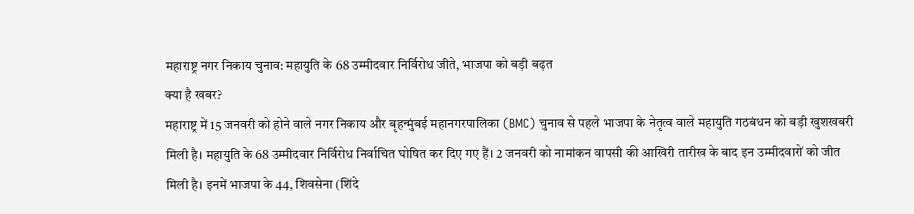महाराष्ट्र नगर निकाय चुनाव: महायुति के 68 उम्मीदवार निर्विरोध जीते, भाजपा को बड़ी बढ़त
क्या है खबर?
महाराष्ट्र में 15 जनवरी को होने वाले नगर निकाय और बृहन्मुंबई महानगरपालिका (BMC) चुनाव से पहले भाजपा के नेतृत्व वाले महायुति गठबंधन को बड़ी खुशखबरी मिली है। महायुति के 68 उम्मीदवार निर्विरोध निर्वाचित घोषित कर दिए गए हैं। 2 जनवरी को नामांकन वापसी की आखिरी तारीख के बाद इन उम्मीदवारों को जीत मिली है। इनमें भाजपा के 44, शिवसेना (शिंदे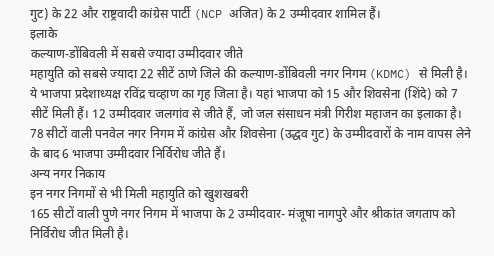गुट) के 22 और राष्ट्रवादी कांग्रेस पार्टी (NCP अजित) के 2 उम्मीदवार शामिल हैं।
इलाके
कल्याण-डोंबिवली में सबसे ज्यादा उम्मीदवार जीते
महायुति को सबसे ज्यादा 22 सीटें ठाणे जिले की कल्याण-डोंबिवली नगर निगम (KDMC) से मिली है। ये भाजपा प्रदेशाध्यक्ष रविंद्र चव्हाण का गृह जिला है। यहां भाजपा को 15 और शिवसेना (शिंदे) को 7 सीटें मिली हैं। 12 उम्मीदवार जलगांव से जीते हैं, जो जल संसाधन मंत्री गिरीश महाजन का इलाका है। 78 सीटों वाली पनवेल नगर निगम में कांग्रेस और शिवसेना (उद्धव गुट) के उम्मीदवारों के नाम वापस लेने के बाद 6 भाजपा उम्मीदवार निर्विरोध जीते हैं।
अन्य नगर निकाय
इन नगर निगमों से भी मिली महायुति को खुशखबरी
165 सीटों वाली पुणे नगर निगम में भाजपा के 2 उम्मीदवार- मंजूषा नागपुरे और श्रीकांत जगताप को निर्विरोध जीत मिली है।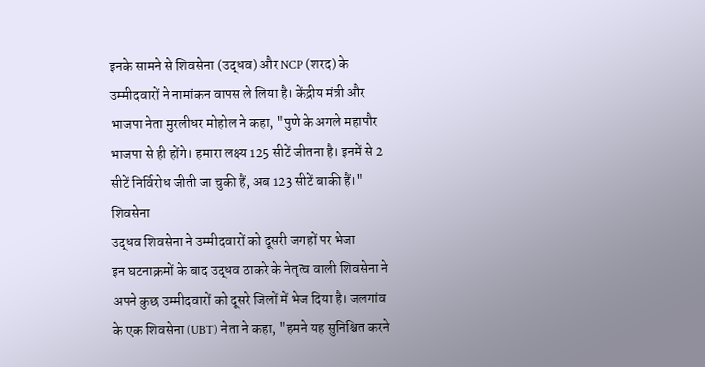इनके सामने से शिवसेना (उद्धव) और NCP (शरद) के उम्मीदवारों ने नामांकन वापस ले लिया है। केंद्रीय मंत्री और भाजपा नेता मुरलीधर मोहोल ने कहा, "पुणे के अगले महापौर भाजपा से ही होंगे। हमारा लक्ष्य 125 सीटें जीतना है। इनमें से 2 सीटें निर्विरोध जीती जा चुकी हैं, अब 123 सीटें बाकी हैं।"
शिवसेना
उद्धव शिवसेना ने उम्मीदवारों को दूसरी जगहों पर भेजा
इन घटनाक्रमों के बाद उद्धव ठाकरे के नेतृत्व वाली शिवसेना ने अपने कुछ उम्मीदवारों को दूसरे जिलों में भेज दिया है। जलगांव के एक शिवसेना (UBT) नेता ने कहा, "हमने यह सुनिश्चित करने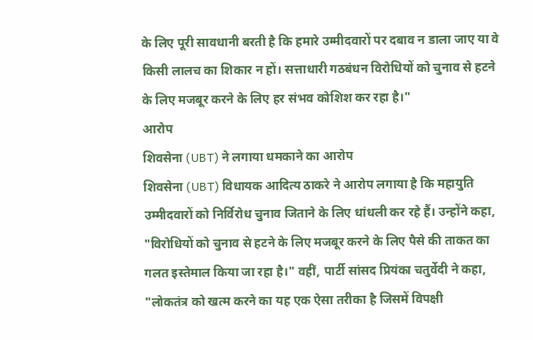के लिए पूरी सावधानी बरती है कि हमारे उम्मीदवारों पर दबाव न डाला जाए या वे किसी लालच का शिकार न हों। सत्ताधारी गठबंधन विरोधियों को चुनाव से हटने के लिए मजबूर करने के लिए हर संभव कोशिश कर रहा है।"
आरोप
शिवसेना (UBT) ने लगाया धमकाने का आरोप
शिवसेना (UBT) विधायक आदित्य ठाकरे ने आरोप लगाया है कि महायुति उम्मीदवारों को निर्विरोध चुनाव जिताने के लिए धांधली कर रहे हैं। उन्होंने कहा, "विरोधियों को चुनाव से हटने के लिए मजबूर करने के लिए पैसे की ताकत का गलत इस्तेमाल किया जा रहा है।" वहीं, पार्टी सांसद प्रियंका चतुर्वेदी ने कहा, "लोकतंत्र को खत्म करने का यह एक ऐसा तरीका है जिसमें विपक्षी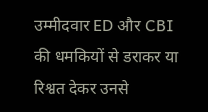उम्मीदवार ED और CBI की धमकियों से डराकर या रिश्वत देकर उनसे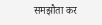समझौता कर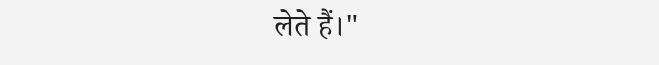लेते हैं।"